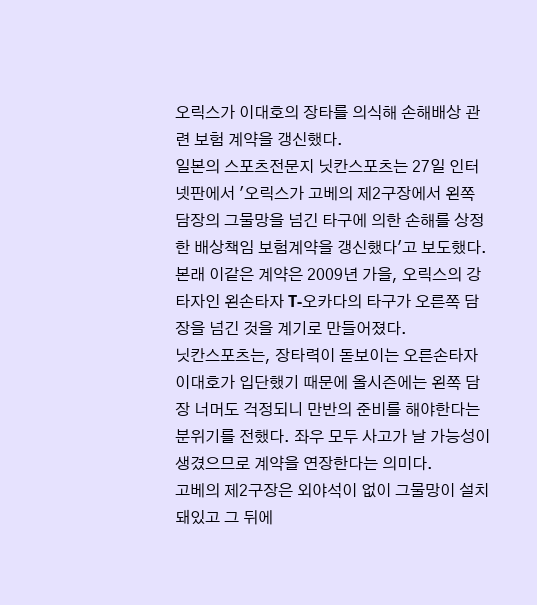오릭스가 이대호의 장타를 의식해 손해배상 관련 보험 계약을 갱신했다.
일본의 스포츠전문지 닛칸스포츠는 27일 인터넷판에서 '오릭스가 고베의 제2구장에서 왼쪽 담장의 그물망을 넘긴 타구에 의한 손해를 상정한 배상책임 보험계약을 갱신했다'고 보도했다. 본래 이같은 계약은 2009년 가을, 오릭스의 강타자인 왼손타자 T-오카다의 타구가 오른쪽 담장을 넘긴 것을 계기로 만들어졌다.
닛칸스포츠는, 장타력이 돋보이는 오른손타자 이대호가 입단했기 때문에 올시즌에는 왼쪽 담장 너머도 걱정되니 만반의 준비를 해야한다는 분위기를 전했다. 좌우 모두 사고가 날 가능성이 생겼으므로 계약을 연장한다는 의미다.
고베의 제2구장은 외야석이 없이 그물망이 설치돼있고 그 뒤에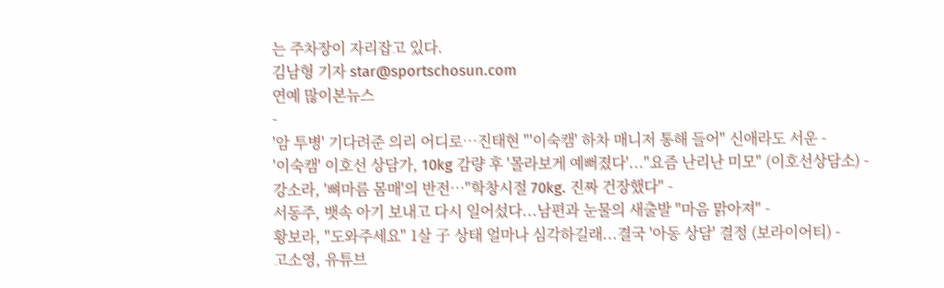는 주차장이 자리잡고 있다.
김남형 기자 star@sportschosun.com
연예 많이본뉴스
-
'암 투병' 기다려준 의리 어디로…진태현 "'이숙캠' 하차 매니저 통해 들어" 신애라도 서운 -
'이숙캠' 이호선 상담가, 10kg 감량 후 '몰라보게 예뻐졌다'..."요즘 난리난 미모" (이호선상담소) -
강소라, '뼈마름 몸매'의 반전…"학창시절 70kg. 진짜 건장했다" -
서동주, 뱃속 아기 보내고 다시 일어섰다...남편과 눈물의 새출발 "마음 맑아져" -
황보라, "도와주세요" 1살 子 상태 얼마나 심각하길래...결국 '아동 상담' 결정 (보라이어티) -
고소영, 유튜브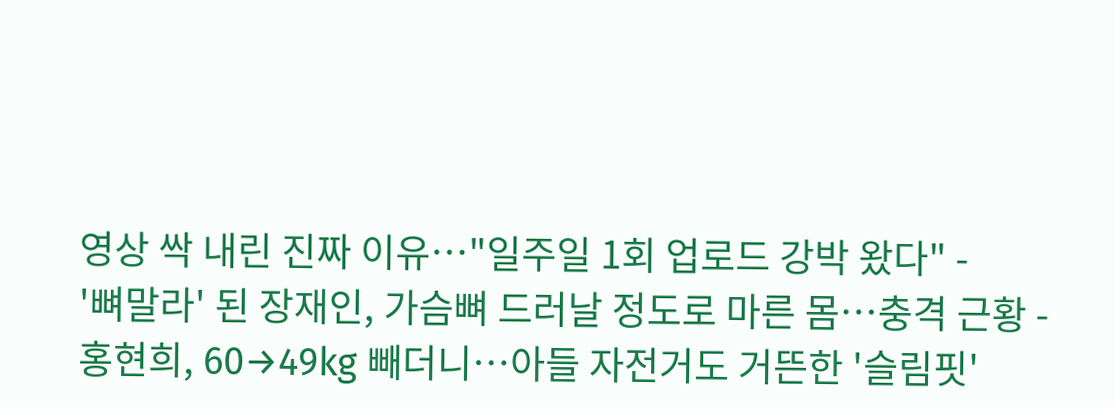영상 싹 내린 진짜 이유…"일주일 1회 업로드 강박 왔다" -
'뼈말라' 된 장재인, 가슴뼈 드러날 정도로 마른 몸…충격 근황 -
홍현희, 60→49kg 빼더니…아들 자전거도 거뜬한 '슬림핏'